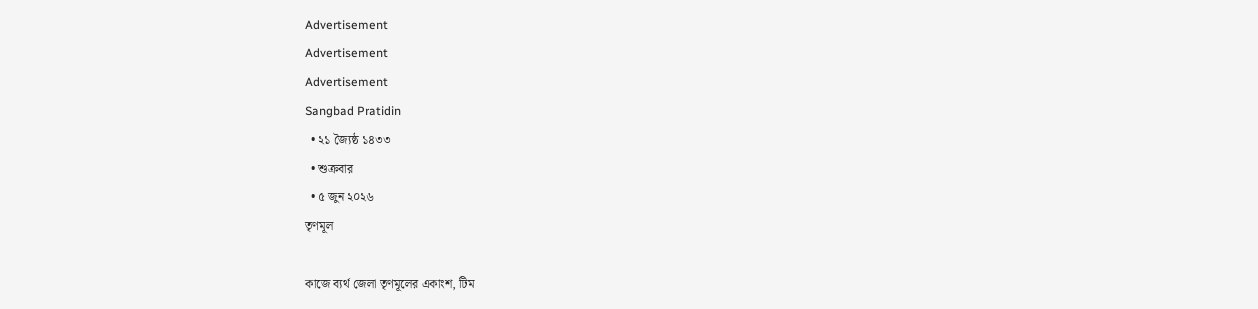Advertisement
Advertisement
Advertisement
Sangbad Pratidin
  • ২১ জ্যৈষ্ঠ ১৪৩৩
  • শুক্রবার
  • ৫ জুন ২০২৬
তৃণমূল

কাজে ব্যর্থ জেলা তৃণমূলের একাংশ, টিম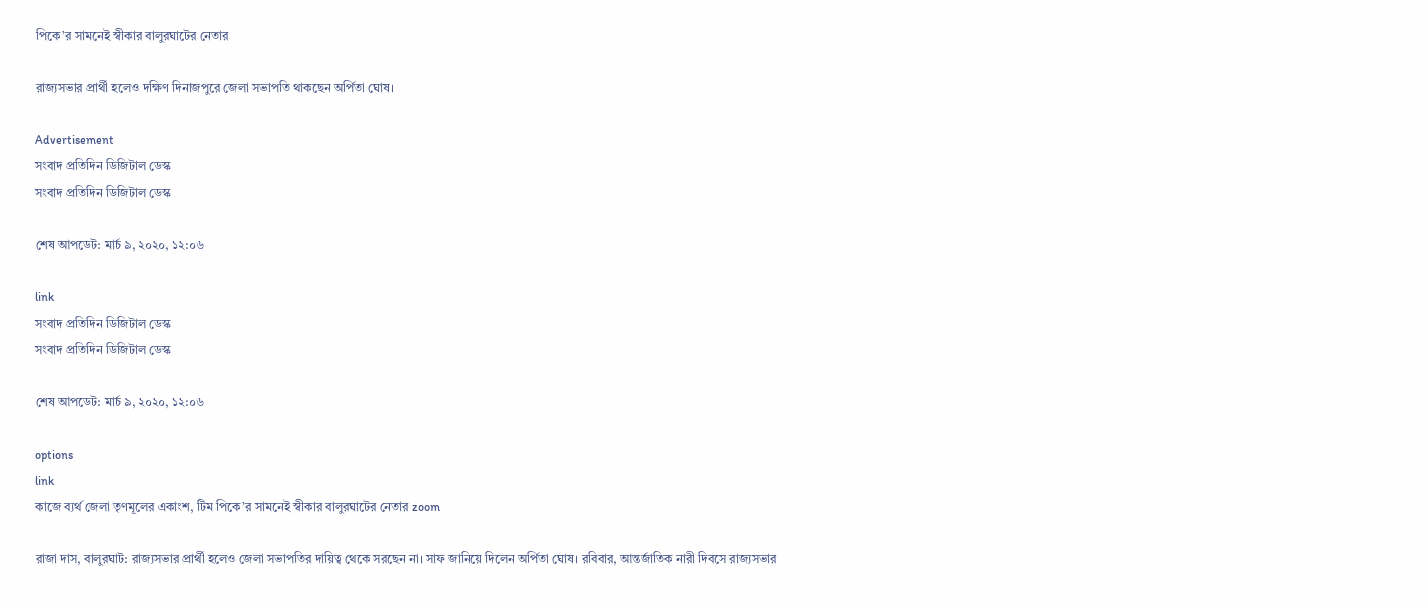পিকে’র সামনেই স্বীকার বালুরঘাটের নেতার

রাজ্যসভার প্রার্থী হলেও দক্ষিণ দিনাজপুরে জেলা সভাপতি থাকছেন অর্পিতা ঘোষ।

Advertisement
সংবাদ প্রতিদিন ডিজিটাল ডেস্ক
সংবাদ প্রতিদিন ডিজিটাল ডেস্ক

শেষ আপডেট: মার্চ ৯, ২০২০, ১২:০৬

link
সংবাদ প্রতিদিন ডিজিটাল ডেস্ক
সংবাদ প্রতিদিন ডিজিটাল ডেস্ক

শেষ আপডেট: মার্চ ৯, ২০২০, ১২:০৬

options
link
কাজে ব্যর্থ জেলা তৃণমূলের একাংশ, টিম পিকে’র সামনেই স্বীকার বালুরঘাটের নেতার zoom

রাজা দাস, বালুরঘাট: রাজ্যসভার প্রার্থী হলেও জেলা সভাপতির দায়িত্ব থেকে সরছেন না। সাফ জানিয়ে দিলেন অর্পিতা ঘোষ। রবিবার, আন্তর্জাতিক নারী দিবসে রাজ্যসভার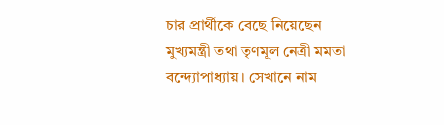চার প্রার্থীকে বেছে নিয়েছেন মুখ্যমন্ত্রী তথা তৃণমূল নেত্রী মমতা বন্দ্যোপাধ্যায়। সেখানে নাম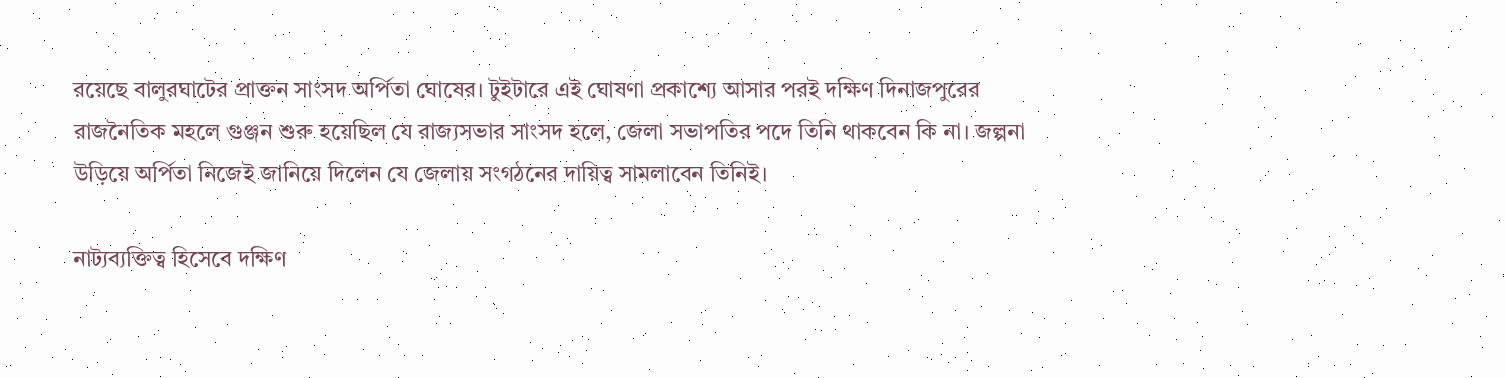রয়েছে বালুরঘাটের প্রাক্তন সাংসদ অর্পিতা ঘোষের। টুইটারে এই ঘোষণা প্রকাশ্যে আসার পরই দক্ষিণ দিনাজপুরের রাজনৈতিক মহলে গুঞ্জন শুরু হয়েছিল যে রাজ্যসভার সাংসদ হলে, জেলা সভাপতির পদে তিনি থাকবেন কি না। জল্পনা উড়িয়ে অর্পিতা নিজেই জানিয়ে দিলেন যে জেলায় সংগঠনের দায়িত্ব সামলাবেন তিনিই।

নাট্যব্যক্তিত্ব হিসেবে দক্ষিণ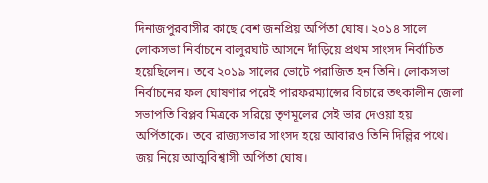দিনাজপুরবাসীর কাছে বেশ জনপ্রিয় অর্পিতা ঘোষ। ২০১৪ সালে লোকসভা নির্বাচনে বালুরঘাট আসনে দাঁড়িয়ে প্রথম সাংসদ নির্বাচিত হয়েছিলেন। তবে ২০১৯ সালের ভোটে পরাজিত হন তিনি। লোকসভা নির্বাচনের ফল ঘোষণার পরেই পারফরম্যান্সের বিচারে তৎকালীন জেলা সভাপতি বিপ্লব মিত্রকে সরিয়ে তৃণমূলের সেই ভার দেওয়া হয় অর্পিতাকে। তবে রাজ্যসভার সাংসদ হয়ে আবারও তিনি দিল্লির পথে। জয় নিয়ে আত্মবিশ্বাসী অর্পিতা ঘোষ।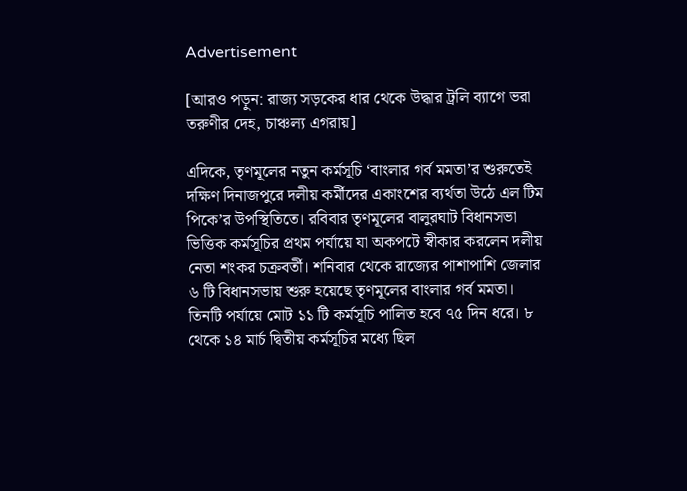Advertisement

[আরও পড়ুন: রাজ্য সড়কের ধার থেকে উদ্ধার ট্রলি ব্যাগে ভরা তরুণীর দেহ, চাঞ্চল্য এগরায়]

এদিকে, তৃণমূলের নতুন কর্মসূচি ‘বাংলার গর্ব মমতা’র শুরুতেই দক্ষিণ দিনাজপুরে দলীয় কর্মীদের একাংশের ব্যর্থতা উঠে এল টিম পিকে’র উপস্থিতিতে। রবিবার তৃণমূলের বালুরঘাট বিধানসভা ভিত্তিক কর্মসূচির প্রথম পর্যায়ে যা অকপটে স্বীকার করলেন দলীয় নেতা শংকর চক্রবর্তী। শনিবার থেকে রাজ্যের পাশাপাশি জেলার ৬ টি বিধানসভায় শুরু হয়েছে তৃণমূলের বাংলার গর্ব মমতা। তিনটি পর্যায়ে মোট ১১ টি কর্মসূচি পালিত হবে ৭৫ দিন ধরে। ৮ থেকে ১৪ মার্চ দ্বিতীয় কর্মসূচির মধ্যে ছিল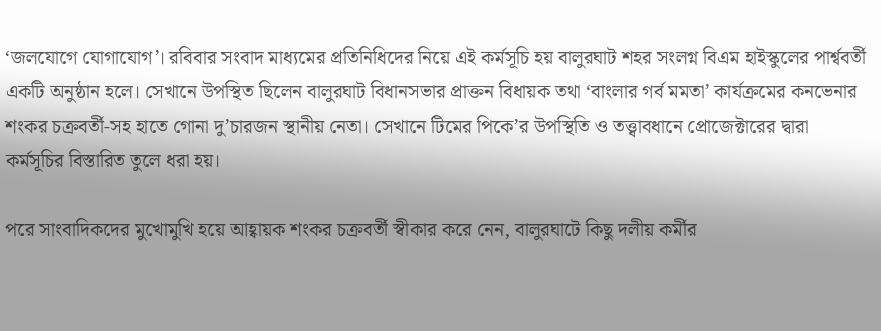‘জলযোগে যোগাযোগ’। রবিবার সংবাদ মাধ্যমের প্রতিনিধিদের নিয়ে এই কর্মসূচি হয় বালুরঘাট শহর সংলগ্ন বিএম হাইস্কুলের পার্শ্ববর্তী একটি অনুষ্ঠান হলে। সেখানে উপস্থিত ছিলেন বালুরঘাট বিধানসভার প্রাক্তন বিধায়ক তথা ‘বাংলার গর্ব মমতা’ কার্যক্রমের কনভেনার শংকর চক্রবর্তী-সহ হাতে গোনা দু’চারজন স্থানীয় নেতা। সেখানে টিমের পিকে’র উপস্থিতি ও তত্ত্বাবধানে প্রোজেক্টারের দ্বারা কর্মসূচির বিস্তারিত তুলে ধরা হয়।

পরে সাংবাদিকদের মুখোমুখি হয়ে আহ্বায়ক শংকর চক্রবর্তী স্বীকার করে নেন, বালুরঘাটে কিছু দলীয় কর্মীর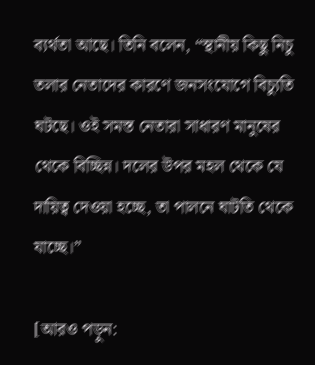ব্যর্থতা আছে। তিনি বলেন, “স্থানীয় কিছু নিচু তলার নেতাদের কারণে জনসংযোগে বিচ্যুতি ঘটছে। ওই সমস্ত নেতারা সাধারণ মানুষের থেকে বিচ্ছিন্ন। দলের উপর মহল থেকে যে দায়িত্ব দেওয়া হচ্ছে, তা পালনে ঘাটতি থেকে যাচ্ছে।”

[আরও পড়ুন: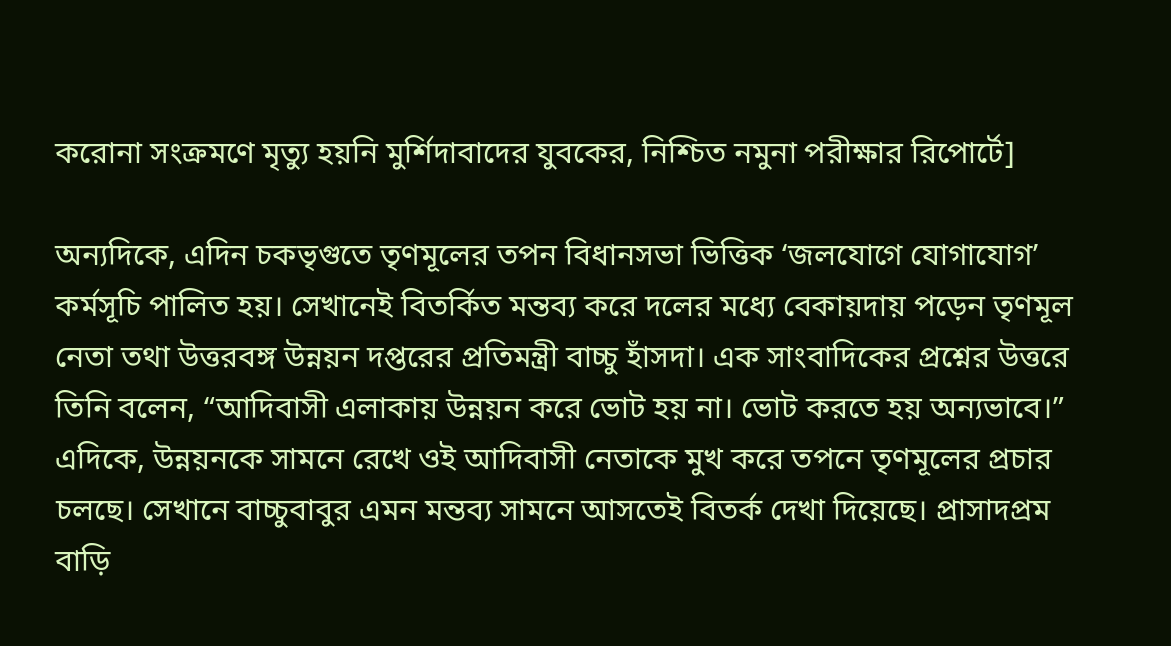করোনা সংক্রমণে মৃত্যু হয়নি মুর্শিদাবাদের যুবকের, নিশ্চিত নমুনা পরীক্ষার রিপোর্টে]

অন্যদিকে, এদিন চকভৃগুতে তৃণমূলের তপন বিধানসভা ভিত্তিক ‘জলযোগে যোগাযোগ’ কর্মসূচি পালিত হয়। সেখানেই বিতর্কিত মন্তব্য করে দলের মধ্যে বেকায়দায় পড়েন তৃণমূল নেতা তথা উত্তরবঙ্গ উন্নয়ন দপ্তরের প্রতিমন্ত্রী বাচ্চু হাঁসদা। এক সাংবাদিকের প্রশ্নের উত্তরে তিনি বলেন, “আদিবাসী এলাকায় উন্নয়ন করে ভোট হয় না। ভোট করতে হয় অন্যভাবে।” এদিকে, উন্নয়নকে সামনে রেখে ওই আদিবাসী নেতাকে মুখ করে তপনে তৃণমূলের প্রচার চলছে। সেখানে বাচ্চুবাবুর এমন মন্তব্য সামনে আসতেই বিতর্ক দেখা দিয়েছে। প্রাসাদপ্রম বাড়ি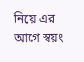নিয়ে এর আগে স্বয়ং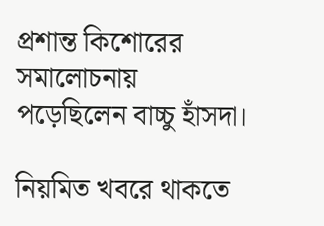প্রশান্ত কিশোরের সমালোচনায় পড়েছিলেন বাচ্চু হাঁসদা।

নিয়মিত খবরে থাকতে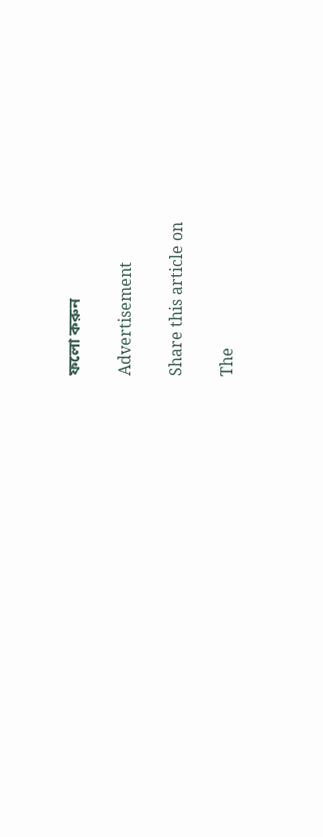ফলো করুন

Advertisement

Share this article on

The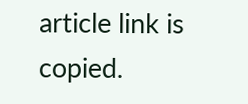article link is copied.